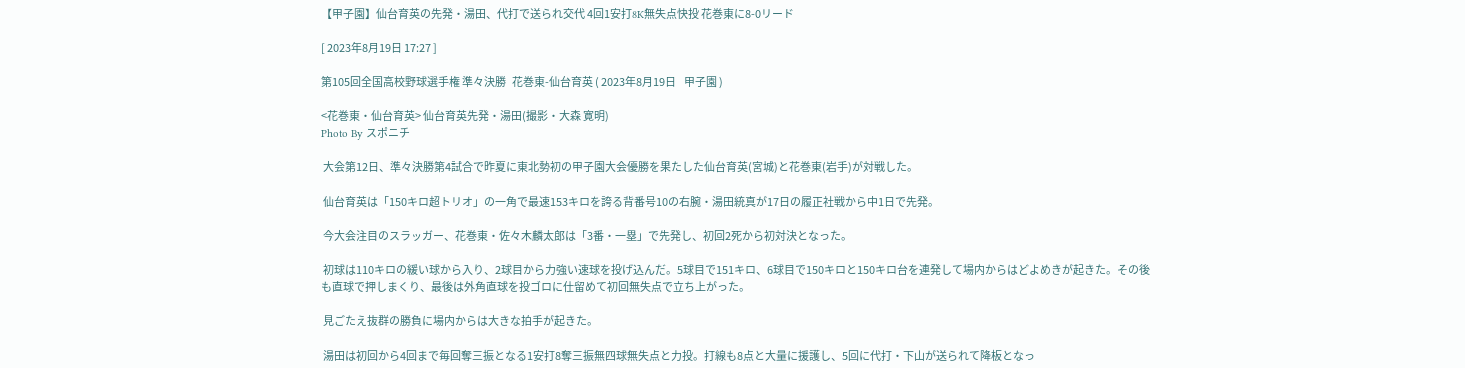【甲子園】仙台育英の先発・湯田、代打で送られ交代 4回1安打8K無失点快投 花巻東に8-0リード

[ 2023年8月19日 17:27 ]

第105回全国高校野球選手権 準々決勝   花巻東-仙台育英 ( 2023年8月19日    甲子園 )

<花巻東・仙台育英> 仙台育英先発・湯田(撮影・大森 寛明)
Photo By スポニチ

 大会第12日、準々決勝第4試合で昨夏に東北勢初の甲子園大会優勝を果たした仙台育英(宮城)と花巻東(岩手)が対戦した。

 仙台育英は「150キロ超トリオ」の一角で最速153キロを誇る背番号10の右腕・湯田統真が17日の履正社戦から中1日で先発。

 今大会注目のスラッガー、花巻東・佐々木麟太郎は「3番・一塁」で先発し、初回2死から初対決となった。

 初球は110キロの緩い球から入り、2球目から力強い速球を投げ込んだ。5球目で151キロ、6球目で150キロと150キロ台を連発して場内からはどよめきが起きた。その後も直球で押しまくり、最後は外角直球を投ゴロに仕留めて初回無失点で立ち上がった。

 見ごたえ抜群の勝負に場内からは大きな拍手が起きた。

 湯田は初回から4回まで毎回奪三振となる1安打8奪三振無四球無失点と力投。打線も8点と大量に援護し、5回に代打・下山が送られて降板となっ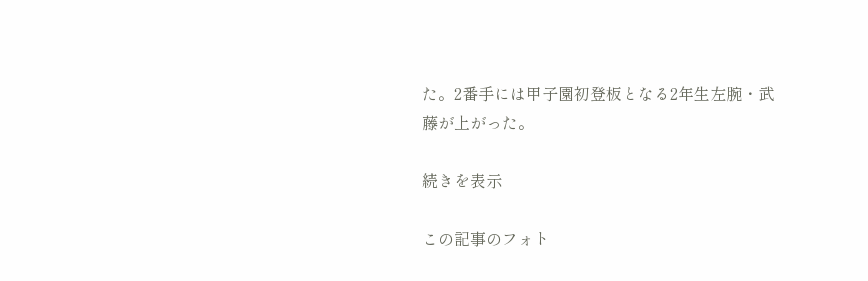た。2番手には甲子園初登板となる2年生左腕・武藤が上がった。

続きを表示

この記事のフォト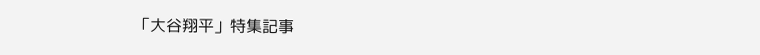「大谷翔平」特集記事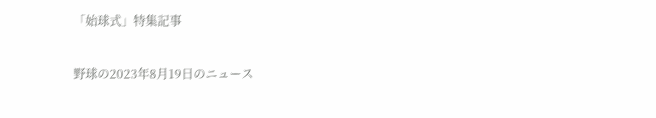「始球式」特集記事

野球の2023年8月19日のニュース